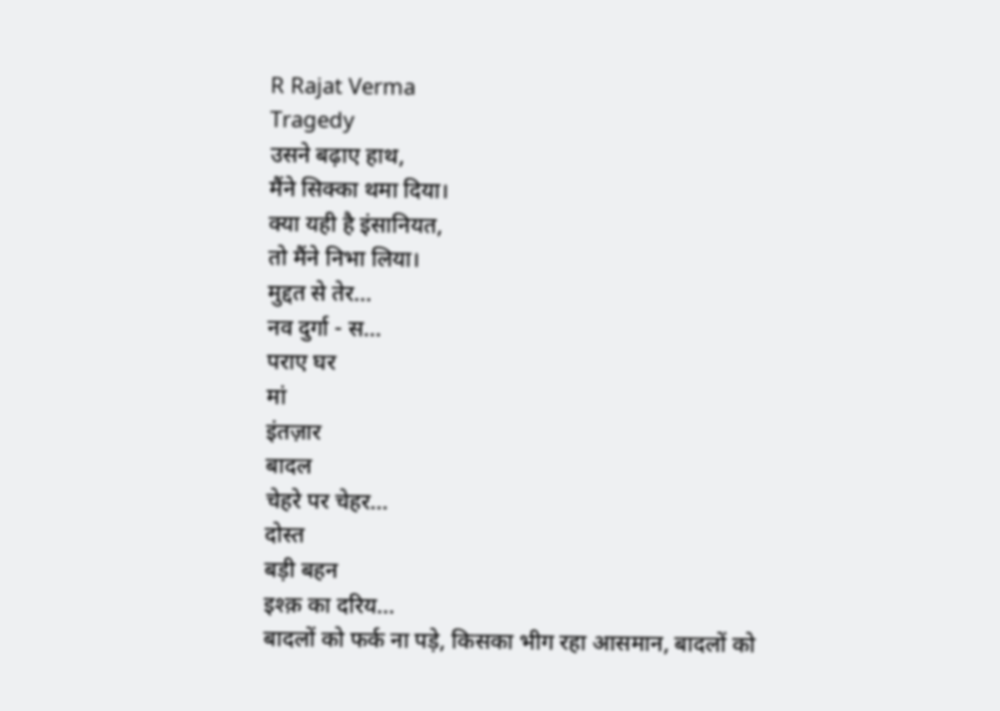R Rajat Verma
Tragedy
उसने बढ़ाए हाथ,
मैंने सिक्का थमा दिया।
क्या यही है इंसानियत,
तो मैंने निभा लिया।
मुद्दत से तेर...
नव दुर्गा - स...
पराए घर
मां
इंतज़ार
बादल
चेहरे पर चेहर...
दोस्त
बड़ी बहन
इश्क़ का दरिय...
बादलों को फर्क ना पड़े, किसका भीग रहा आसमान, बादलों को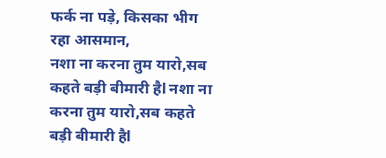फर्क ना पड़े, किसका भीग रहा आसमान,
नशा ना करना तुम यारो,सब कहते बड़ी बीमारी हैl नशा ना करना तुम यारो,सब कहते बड़ी बीमारी हैl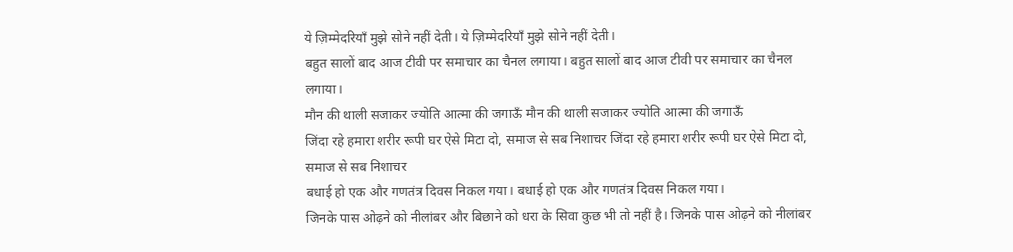ये ज़िम्मेदरियाँ मुझे सोने नहीं देती। ये ज़िम्मेदरियाँ मुझे सोने नहीं देती।
बहुत सालों बाद आज टीवी पर समाचार का चैनल लगाया। बहुत सालों बाद आज टीवी पर समाचार का चैनल लगाया।
मौन की थाली सजाकर ज्योति आत्मा की जगाऊँ मौन की थाली सजाकर ज्योति आत्मा की जगाऊँ
जिंदा रहे हमारा शरीर रूपी घर ऐसे मिटा दो, समाज से सब निशाचर जिंदा रहे हमारा शरीर रूपी घर ऐसे मिटा दो, समाज से सब निशाचर
बधाई हो एक और गणतंत्र दिवस निकल गया। बधाई हो एक और गणतंत्र दिवस निकल गया।
जिनके पास ओढ़ने को नीलांबर और बिछाने को धरा के सिवा कुछ भी तो नहीं है। जिनके पास ओढ़ने को नीलांबर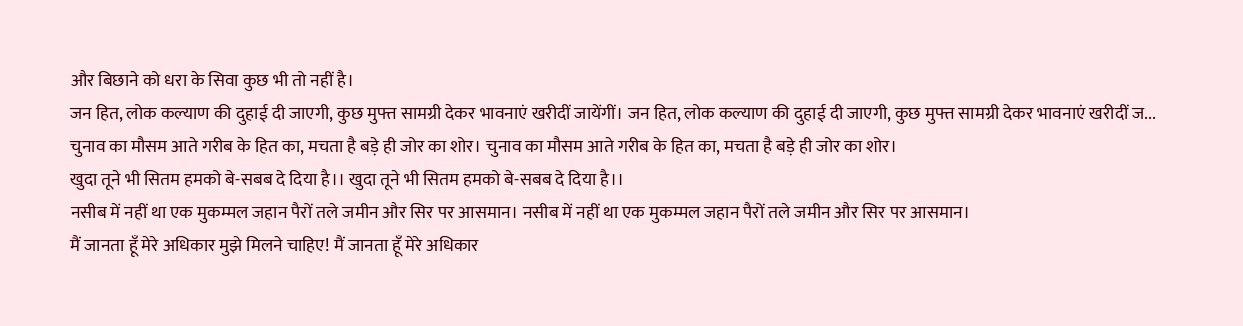और बिछाने को धरा के सिवा कुछ भी तो नहीं है।
जन हित, लोक कल्याण की दुहाई दी जाएगी, कुछ मुफ्त सामग्री देकर भावनाएं खरीदीं जायेंगीं। जन हित, लोक कल्याण की दुहाई दी जाएगी, कुछ मुफ्त सामग्री देकर भावनाएं खरीदीं ज...
चुनाव का मौसम आते गरीब के हित का, मचता है बड़े ही जोर का शोर। चुनाव का मौसम आते गरीब के हित का, मचता है बड़े ही जोर का शोर।
खुदा तूने भी सितम हमको बे-सबब दे दिया है।। खुदा तूने भी सितम हमको बे-सबब दे दिया है।।
नसीब में नहीं था एक मुकम्मल जहान पैरों तले जमीन और सिर पर आसमान। नसीब में नहीं था एक मुकम्मल जहान पैरों तले जमीन और सिर पर आसमान।
मैं जानता हूँ मेरे अधिकार मुझे मिलने चाहिए! मैं जानता हूँ मेरे अधिकार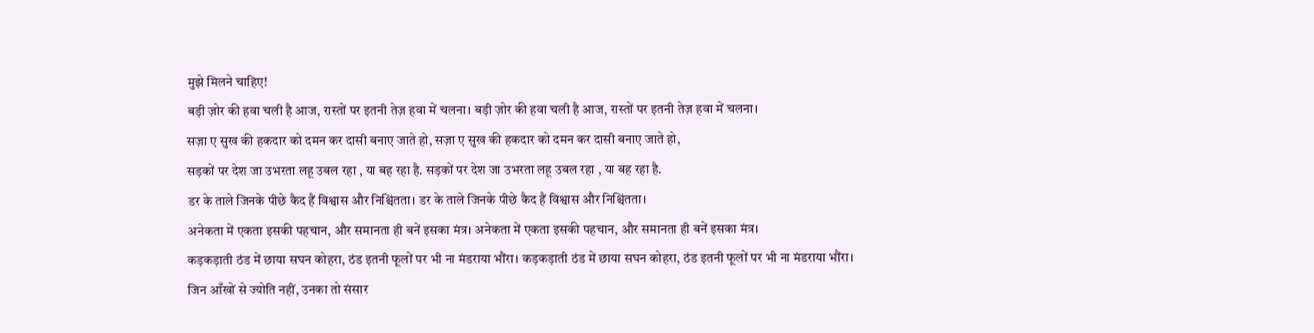मुझे मिलने चाहिए!
बड़ी ज़ोर की हवा चली है आज, रास्तों पर इतनी तेज़ हवा में चलना। बड़ी ज़ोर की हवा चली है आज, रास्तों पर इतनी तेज़ हवा में चलना।
सज़ा ए सुख की हकदार को दमन कर दासी बनाए जाते हो, सज़ा ए सुख की हकदार को दमन कर दासी बनाए जाते हो,
सड़कों पर देश जा उभरता लहू उबल रहा , या बह रहा है. सड़कों पर देश जा उभरता लहू उबल रहा , या बह रहा है.
डर के ताले जिनके पीछे कैद हैं विश्वास और निश्चिंतता। डर के ताले जिनके पीछे कैद हैं विश्वास और निश्चिंतता।
अनेकता में एकता इसकी पहचान, और समानता ही बनें इसका मंत्र। अनेकता में एकता इसकी पहचान, और समानता ही बनें इसका मंत्र।
कड़कड़ाती ठंड में छाया सघन कोहरा, ठंड इतनी फूलों पर भी ना मंडराया भौंरा। कड़कड़ाती ठंड में छाया सघन कोहरा, ठंड इतनी फूलों पर भी ना मंडराया भौंरा।
जिन आँखों से ज्योति नहीं, उनका तो संसार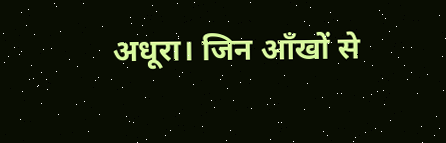अधूरा। जिन आँखों से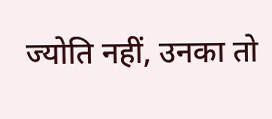ज्योति नहीं, उनका तो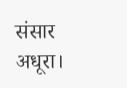संसार अधूरा।